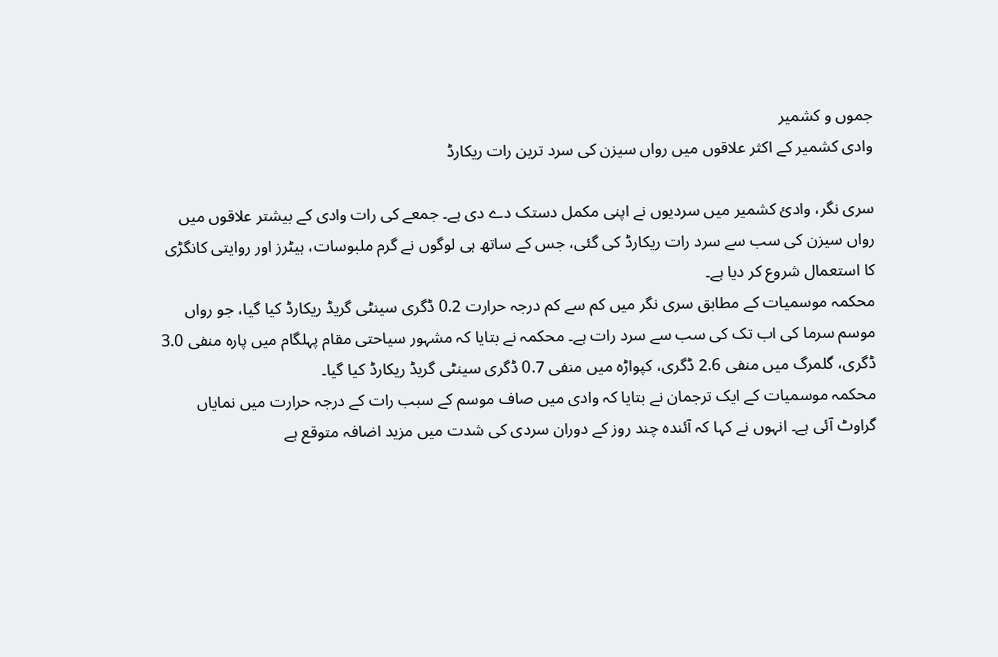جموں و کشمیر
وادی کشمیر کے اکثر علاقوں میں رواں سیزن کی سرد ترین رات ریکارڈ

سری نگر، وادیٔ کشمیر میں سردیوں نے اپنی مکمل دستک دے دی ہے۔ جمعے کی رات وادی کے بیشتر علاقوں میں رواں سیزن کی سب سے سرد رات ریکارڈ کی گئی، جس کے ساتھ ہی لوگوں نے گرم ملبوسات، ہیٹرز اور روایتی کانگڑی کا استعمال شروع کر دیا ہے۔
محکمہ موسمیات کے مطابق سری نگر میں کم سے کم درجہ حرارت 0.2 ڈگری سینٹی گریڈ ریکارڈ کیا گیا، جو رواں موسم سرما کی اب تک کی سب سے سرد رات ہے۔ محکمہ نے بتایا کہ مشہور سیاحتی مقام پہلگام میں پارہ منفی 3.0 ڈگری، گلمرگ میں منفی 2.6 ڈگری، کپواڑہ میں منفی 0.7 ڈگری سینٹی گریڈ ریکارڈ کیا گیا۔
محکمہ موسمیات کے ایک ترجمان نے بتایا کہ وادی میں صاف موسم کے سبب رات کے درجہ حرارت میں نمایاں گراوٹ آئی ہے۔ انہوں نے کہا کہ آئندہ چند روز کے دوران سردی کی شدت میں مزید اضافہ متوقع ہے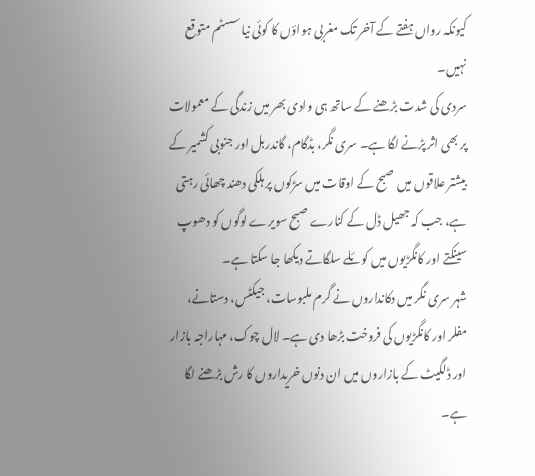کیونکہ رواں ہفتے کے آخر تک مغربی ہواؤں کا کوئی نیا سسٹم متوقع نہیں۔
سردی کی شدت بڑھنے کے ساتھ ہی وادی بھر میں زندگی کے معمولات پر بھی اثر پڑنے لگا ہے۔ سری نگر، بڈگام، گاندربل اور جنوبی کشمیر کے بیشتر علاقوں میں صبح کے اوقات میں سڑکوں پر ہلکی دھند چھائی رہتی ہے، جب کہ جھیل ڈل کے کنارے صبح سویرے لوگوں کو دھوپ سینکتے اور کانگڑیوں میں کوئلے سلگاتے دیکھا جا سکتا ہے۔
شہر سری نگر میں دکانداروں نے گرم ملبوسات، جیکٹس، دستانے، مفلر اور کانگڑیوں کی فروخت بڑھا دی ہے۔ لال چوک، مہاراجہ بازار اور ڈلگیٹ کے بازاروں میں ان دنوں خریداروں کا رش بڑھنے لگا ہے۔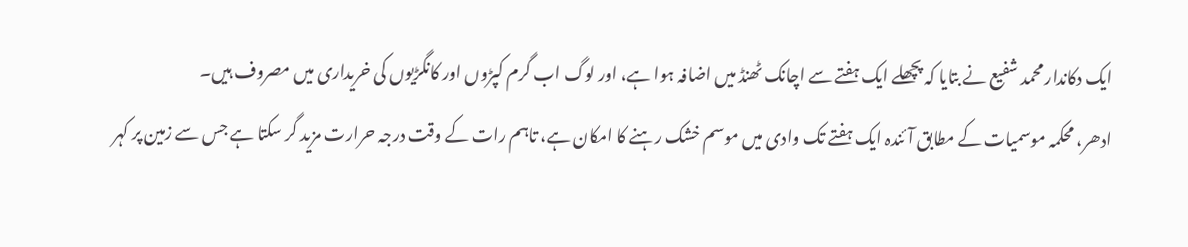ایک دکاندار محمد شفیع نے بتایا کہ پچھلے ایک ہفتے سے اچانک ٹھنڈ میں اضافہ ہوا ہے، اور لوگ اب گرم کپڑوں اور کانگڑیوں کی خریداری میں مصروف ہیں۔
ادھر، محکمہ موسمیات کے مطابق آئندہ ایک ہفتے تک وادی میں موسم خشک رہنے کا امکان ہے، تاہم رات کے وقت درجہ حرارت مزید گر سکتا ہے جس سے زمین پر کہر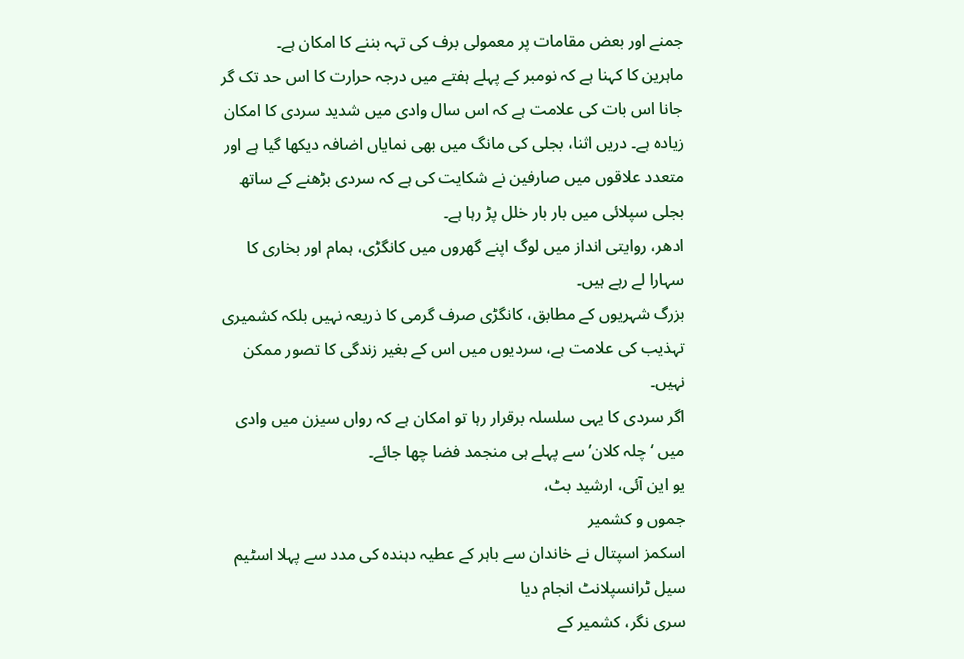جمنے اور بعض مقامات پر معمولی برف کی تہہ بننے کا امکان ہے۔
ماہرین کا کہنا ہے کہ نومبر کے پہلے ہفتے میں درجہ حرارت کا اس حد تک گر جانا اس بات کی علامت ہے کہ اس سال وادی میں شدید سردی کا امکان زیادہ ہے۔ دریں اثنا، بجلی کی مانگ میں بھی نمایاں اضافہ دیکھا گیا ہے اور متعدد علاقوں میں صارفین نے شکایت کی ہے کہ سردی بڑھنے کے ساتھ بجلی سپلائی میں بار بار خلل پڑ رہا ہے۔
ادھر، روایتی انداز میں لوگ اپنے گھروں میں کانگڑی، ہمام اور بخاری کا سہارا لے رہے ہیں۔
بزرگ شہریوں کے مطابق، کانگڑی صرف گرمی کا ذریعہ نہیں بلکہ کشمیری تہذیب کی علامت ہے، سردیوں میں اس کے بغیر زندگی کا تصور ممکن نہیں۔
اگر سردی کا یہی سلسلہ برقرار رہا تو امکان ہے کہ رواں سیزن میں وادی میں ‘چلہ کلان’ سے پہلے ہی منجمد فضا چھا جائے۔
یو این آئی، ارشید بٹ،
جموں و کشمیر
اسکمز اسپتال نے خاندان سے باہر کے عطیہ دہندہ کی مدد سے پہلا اسٹیم سیل ٹرانسپلانٹ انجام دیا
سری نگر، کشمیر کے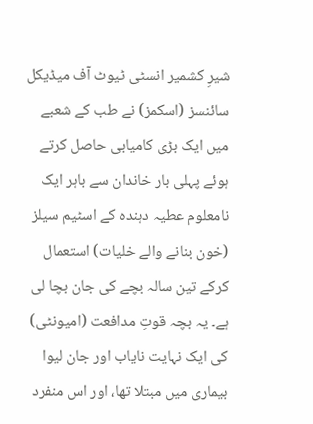شیرِ کشمیر انسٹی ٹیوٹ آف میڈیکل سائنسز (اسکمز) نے طب کے شعبے میں ایک بڑی کامیابی حاصل کرتے ہوئے پہلی بار خاندان سے باہر ایک نامعلوم عطیہ دہندہ کے اسٹیم سیلز (خون بنانے والے خلیات) استعمال کرکے تین سالہ بچے کی جان بچا لی ہے۔ یہ بچہ قوتِ مدافعت (امیونٹی) کی ایک نہایت نایاب اور جان لیوا بیماری میں مبتلا تھا، اور اس منفرد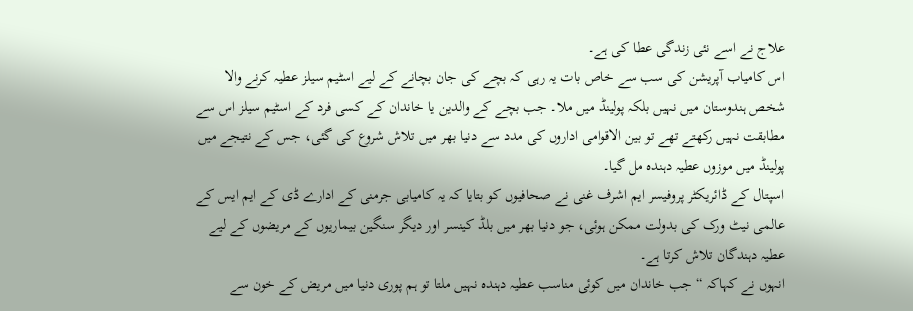علاج نے اسے نئی زندگی عطا کی ہے۔
اس کامیاب آپریشن کی سب سے خاص بات یہ رہی کہ بچے کی جان بچانے کے لیے اسٹیم سیلز عطیہ کرنے والا شخص ہندوستان میں نہیں بلکہ پولینڈ میں ملا۔ جب بچے کے والدین یا خاندان کے کسی فرد کے اسٹیم سیلز اس سے مطابقت نہیں رکھتے تھے تو بین الاقوامی اداروں کی مدد سے دنیا بھر میں تلاش شروع کی گئی، جس کے نتیجے میں پولینڈ میں موزوں عطیہ دہندہ مل گیا۔
اسپتال کے ڈائریکٹر پروفیسر ایم اشرف غنی نے صحافیوں کو بتایا کہ یہ کامیابی جرمنی کے ادارے ڈی کے ایم ایس کے عالمی نیٹ ورک کی بدولت ممکن ہوئی، جو دنیا بھر میں بلڈ کینسر اور دیگر سنگین بیماریوں کے مریضوں کے لیے عطیہ دہندگان تلاش کرتا ہے۔
انہوں نے کہاکہ “جب خاندان میں کوئی مناسب عطیہ دہندہ نہیں ملتا تو ہم پوری دنیا میں مریض کے خون سے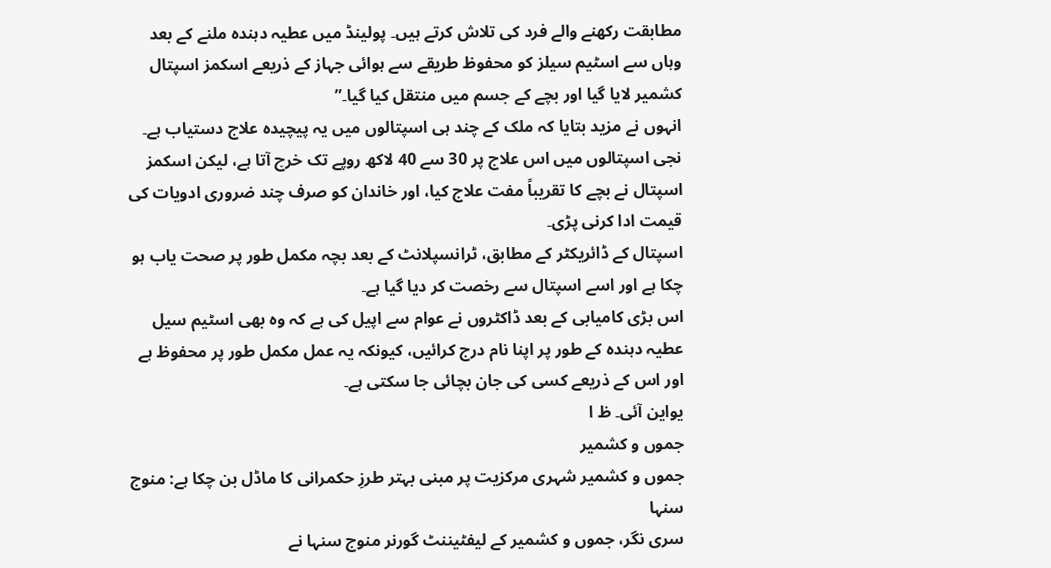مطابقت رکھنے والے فرد کی تلاش کرتے ہیں۔ پولینڈ میں عطیہ دہندہ ملنے کے بعد وہاں سے اسٹیم سیلز کو محفوظ طریقے سے ہوائی جہاز کے ذریعے اسکمز اسپتال کشمیر لایا گیا اور بچے کے جسم میں منتقل کیا گیا۔”
انہوں نے مزید بتایا کہ ملک کے چند ہی اسپتالوں میں یہ پیچیدہ علاج دستیاب ہے۔ نجی اسپتالوں میں اس علاج پر 30 سے 40 لاکھ روپے تک خرچ آتا ہے، لیکن اسکمز اسپتال نے بچے کا تقریباً مفت علاج کیا، اور خاندان کو صرف چند ضروری ادویات کی قیمت ادا کرنی پڑی۔
اسپتال کے ڈائریکٹر کے مطابق، ٹرانسپلانٹ کے بعد بچہ مکمل طور پر صحت یاب ہو چکا ہے اور اسے اسپتال سے رخصت کر دیا گیا ہے۔
اس بڑی کامیابی کے بعد ڈاکٹروں نے عوام سے اپیل کی ہے کہ وہ بھی اسٹیم سیل عطیہ دہندہ کے طور پر اپنا نام درج کرائیں، کیونکہ یہ عمل مکمل طور پر محفوظ ہے اور اس کے ذریعے کسی کی جان بچائی جا سکتی ہے۔
یواین آئی۔ ظ ا
جموں و کشمیر
جموں و کشمیر شہری مرکزیت پر مبنی بہتر طرزِ حکمرانی کا ماڈل بن چکا ہے: منوج سنہا
سری نگر، جموں و کشمیر کے لیفٹیننٹ گورنر منوج سنہا نے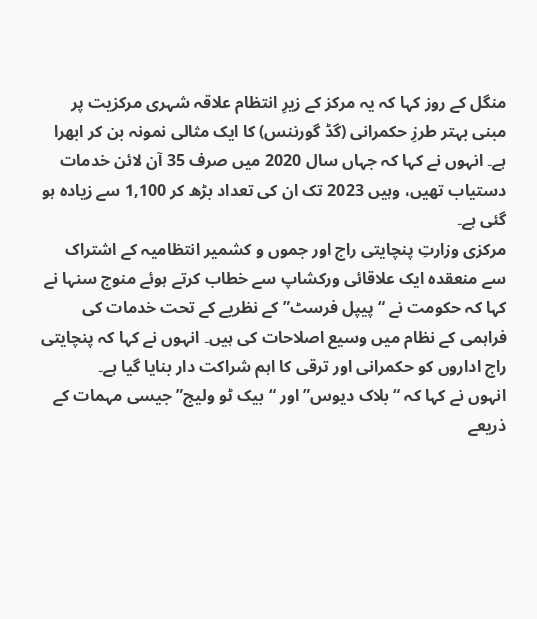منگل کے روز کہا کہ یہ مرکز کے زیرِ انتظام علاقہ شہری مرکزیت پر مبنی بہتر طرزِ حکمرانی (گڈ گورننس) کا ایک مثالی نمونہ بن کر ابھرا ہے۔ انہوں نے کہا کہ جہاں سال 2020 میں صرف 35 آن لائن خدمات دستیاب تھیں، وہیں 2023 تک ان کی تعداد بڑھ کر 1,100 سے زیادہ ہو گئی ہے۔
مرکزی وزارتِ پنچایتی راج اور جموں و کشمیر انتظامیہ کے اشتراک سے منعقدہ ایک علاقائی ورکشاپ سے خطاب کرتے ہوئے منوج سنہا نے کہا کہ حکومت نے “پیپل فرسٹ” کے نظریے کے تحت خدمات کی فراہمی کے نظام میں وسیع اصلاحات کی ہیں۔ انہوں نے کہا کہ پنچایتی راج اداروں کو حکمرانی اور ترقی کا اہم شراکت دار بنایا گیا ہے۔
انہوں نے کہا کہ “بلاک دیوس” اور “بیک ٹو ولیج” جیسی مہمات کے ذریعے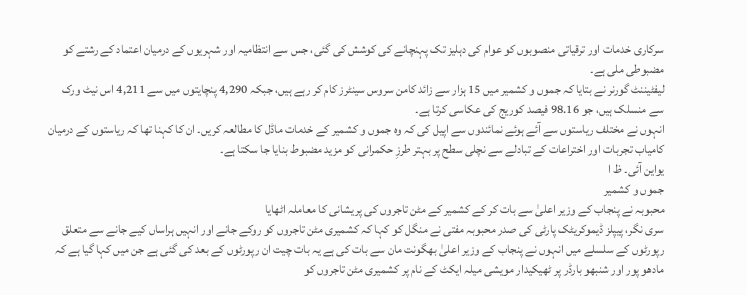سرکاری خدمات اور ترقیاتی منصوبوں کو عوام کی دہلیز تک پہنچانے کی کوشش کی گئی، جس سے انتظامیہ اور شہریوں کے درمیان اعتماد کے رشتے کو مضبوطی ملی ہے۔
لیفٹیننٹ گورنر نے بتایا کہ جموں و کشمیر میں 15 ہزار سے زائد کامن سروس سینٹرز کام کر رہے ہیں، جبکہ 4,290 پنچایتوں میں سے 4,211 اس نیٹ ورک سے منسلک ہیں، جو 98.16 فیصد کوریج کی عکاسی کرتا ہے۔
انہوں نے مختلف ریاستوں سے آئے ہوئے نمائندوں سے اپیل کی کہ وہ جموں و کشمیر کے خدمات ماڈل کا مطالعہ کریں۔ ان کا کہنا تھا کہ ریاستوں کے درمیان کامیاب تجربات اور اختراعات کے تبادلے سے نچلی سطح پر بہتر طرزِ حکمرانی کو مزید مضبوط بنایا جا سکتا ہے۔
یواین آئی۔ ظ ا
جموں و کشمیر
محبوبہ نے پنجاب کے وزیر اعلیٰ سے بات کر کے کشمیر کے مٹن تاجروں کی پریشانی کا معاملہ اٹھایا
سری نگر، پیپلز ڈیموکریٹک پارٹی کی صدر محبوبہ مفتی نے منگل کو کہا کہ کشمیری مٹن تاجروں کو روکے جانے اور انہیں ہراساں کیے جانے سے متعلق رپورٹوں کے سلسلے میں انہوں نے پنجاب کے وزیر اعلیٰ بھگونت مان سے بات کی ہے یہ بات چیت ان رپورٹوں کے بعد کی گئی ہے جن میں کہا گیا ہے کہ مادھو پور اور شنبھو بارڈر پر ٹھیکیدار مویشی میلہ ایکٹ کے نام پر کشمیری مٹن تاجروں کو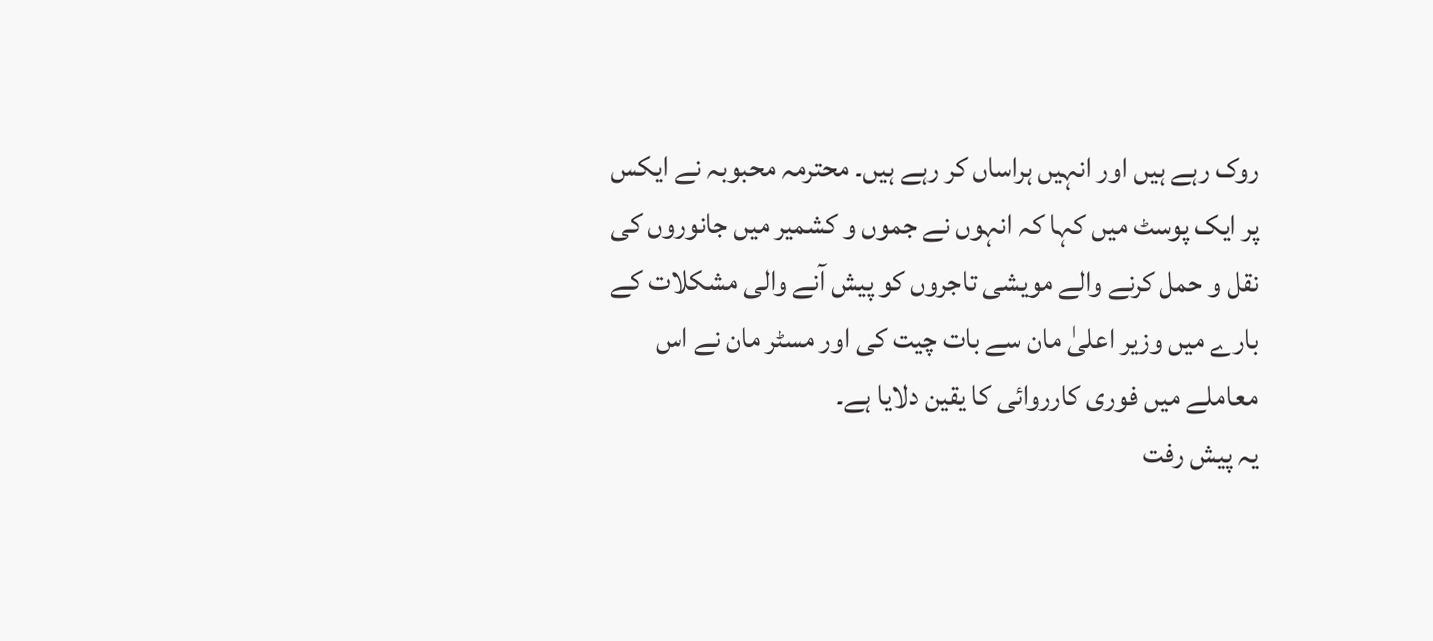روک رہے ہیں اور انہیں ہراساں کر رہے ہیں۔ محترمہ محبوبہ نے ایکس پر ایک پوسٹ میں کہا کہ انہوں نے جموں و کشمیر میں جانوروں کی نقل و حمل کرنے والے مویشی تاجروں کو پیش آنے والی مشکلات کے بارے میں وزیر اعلیٰ مان سے بات چیت کی اور مسٹر مان نے اس معاملے میں فوری کارروائی کا یقین دلایا ہے۔
یہ پیش رفت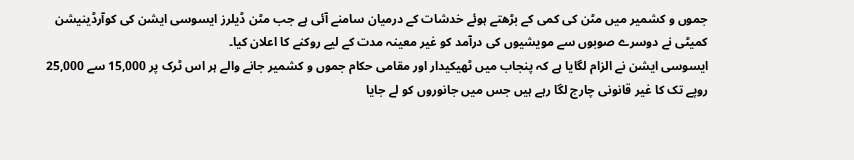جموں و کشمیر میں مٹن کی کمی کے بڑھتے ہوئے خدشات کے درمیان سامنے آئی ہے جب مٹن ڈیلرز ایسوسی ایشن کی کوآرڈینیشن کمیٹی نے دوسرے صوبوں سے مویشیوں کی درآمد کو غیر معینہ مدت کے لیے روکنے کا اعلان کیا۔
ایسوسی ایشن نے الزام لگایا ہے کہ پنجاب میں ٹھیکیدار اور مقامی حکام جموں و کشمیر جانے والے ہر اس ٹرک پر 15,000 سے 25,000 روپے تک کا غیر قانونی چارج لگا رہے ہیں جس میں جانوروں کو لے جایا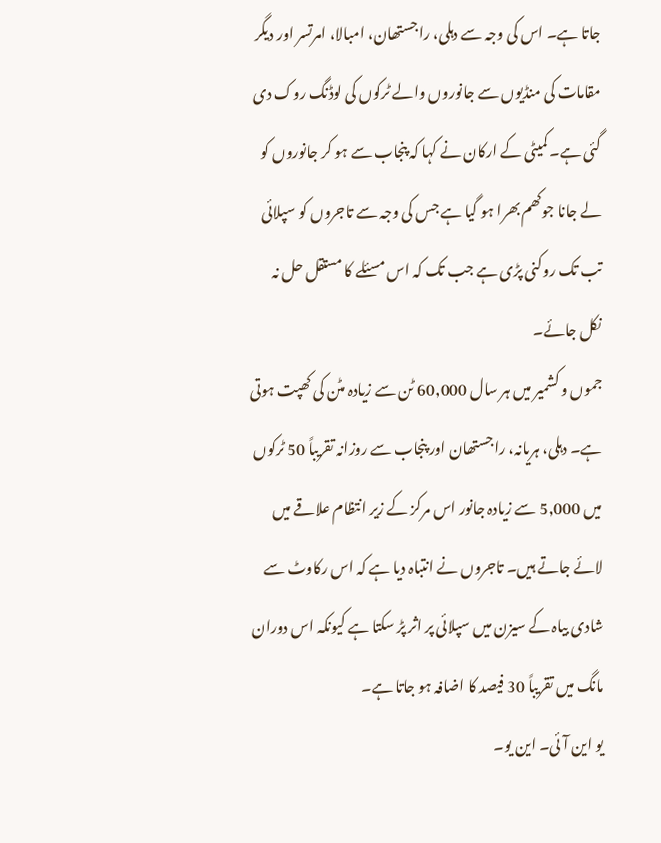جاتا ہے۔ اس کی وجہ سے دہلی، راجستھان، امبالا، امرتسر اور دیگر مقامات کی منڈیوں سے جانوروں والے ٹرکوں کی لوڈنگ روک دی گئی ہے۔ کمیٹی کے ارکان نے کہا کہ پنجاب سے ہو کر جانوروں کو لے جانا جوکھم بھرا ہو گیا ہے جس کی وجہ سے تاجروں کو سپلائی تب تک روکنی پڑی ہے جب تک کہ اس مسئلے کا مستقل حل نہ نکل جائے۔
جموں و کشمیر میں ہر سال 60,000 ٹن سے زیادہ مٹن کی کھپت ہوتی ہے۔ دہلی، ہریانہ، راجستھان اور پنجاب سے روزانہ تقریباً 50 ٹرکوں میں 5,000 سے زیادہ جانور اس مرکز کے زیر انتظام علاقے میں لائے جاتے ہیں۔ تاجروں نے انتباہ دیا ہے کہ اس رکاوٹ سے شادی بیاہ کے سیزن میں سپلائی پر اثر پڑ سکتا ہے کیونکہ اس دوران مانگ میں تقریباً 30 فیصد کا اضافہ ہو جاتا ہے۔
یو این آئی۔ این یو۔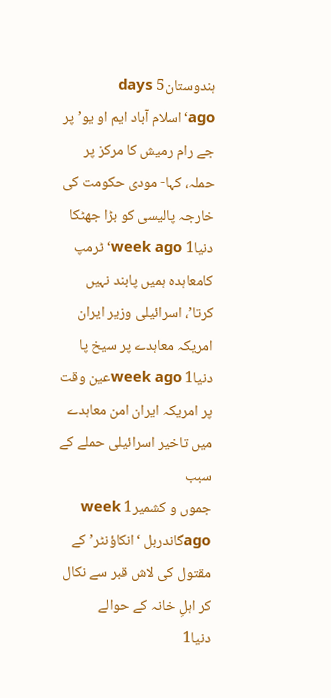ہندوستان5 days ago‘اسلام آباد ایم او یو’ پر جے رام رمیش کا مرکز پر حملہ، کہا- مودی حکومت کی خارجہ پالیسی کو بڑا جھٹکا
دنیا1 week ago‘ٹرمپ کامعاہدہ ہمیں پابند نہیں کرتا’، اسرائیلی وزیر ایران امریکہ معاہدے پر سیخ پا
دنیا1 week agoعین وقت پر امریکہ ایران امن معاہدے میں تاخیر اسرائیلی حملے کے سبب
جموں و کشمیر1 week agoگاندربل ‘انکاؤنٹر’ کے مقتول کی لاش قبر سے نکال کر اہلِ خانہ کے حوالے
دنیا1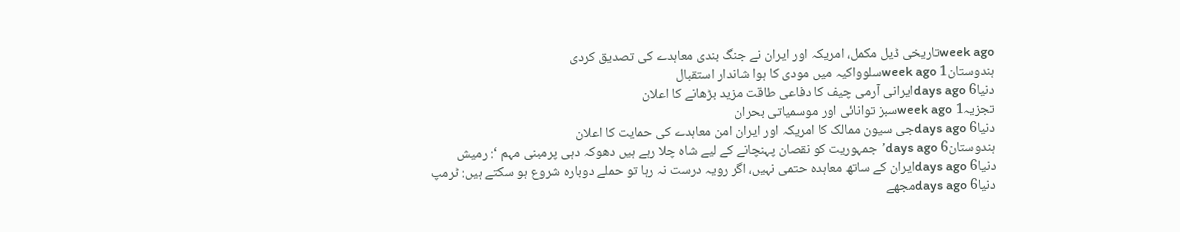week agoتاریخی ڈیل مکمل، امریکہ اور ایران نے جنگ بندی معاہدے کی تصدیق کردی
ہندوستان1 week agoسلوواکیہ میں مودی کا ہوا شاندار استقبال
دنیا6 days agoایرانی آرمی چیف کا دفاعی طاقت مزید بڑھانے کا اعلان
تجزیہ1 week agoسبز توانائی اور موسمیاتی بحران
دنیا6 days agoجی سیون ممالک کا امریکہ اور ایران امن معاہدے کی حمایت کا اعلان
ہندوستان6 days ago’جمہوریت کو نقصان پہنچانے کے لیے شاہ چلا رہے ہیں دھوکہ دہی پرمبنی مہم ‘: رمیش
دنیا6 days agoایران کے ساتھ معاہدہ حتمی نہیں، اگر رویہ درست نہ رہا تو حملے دوبارہ شروع ہو سکتے ہیں: ٹرمپ
دنیا6 days agoمجھے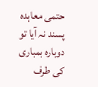حتمی معاہدہ پسند نہ آیا تو دوبارہ بمباری کی طرف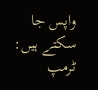واپس جا سکتے ہیں: ٹرمپ